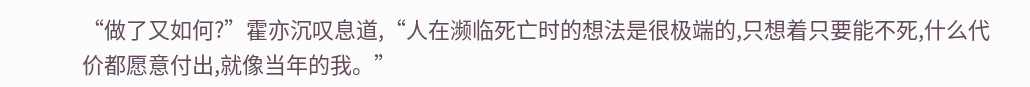“做了又如何?”霍亦沉叹息道,“人在濒临死亡时的想法是很极端的,只想着只要能不死,什么代价都愿意付出,就像当年的我。”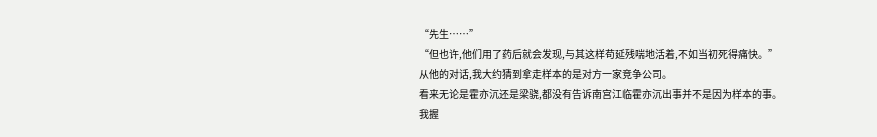“先生……”
“但也许,他们用了药后就会发现,与其这样苟延残喘地活着,不如当初死得痛快。”
从他的对话,我大约猜到拿走样本的是对方一家竞争公司。
看来无论是霍亦沉还是梁骁,都没有告诉南宫江临霍亦沉出事并不是因为样本的事。
我握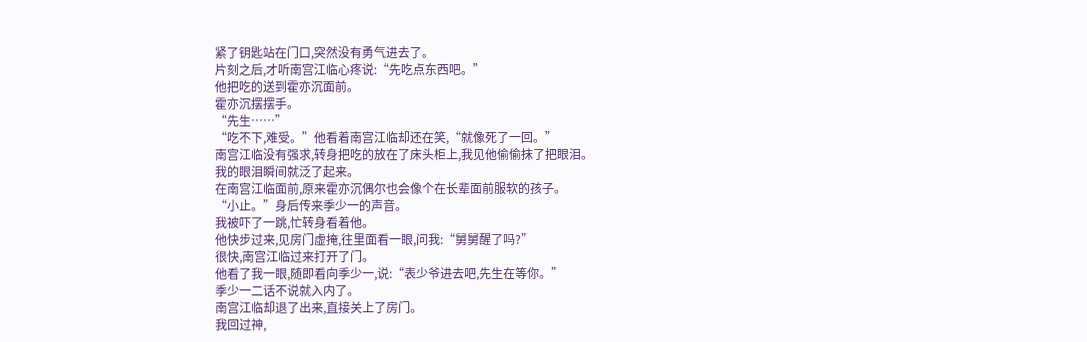紧了钥匙站在门口,突然没有勇气进去了。
片刻之后,才听南宫江临心疼说:“先吃点东西吧。”
他把吃的送到霍亦沉面前。
霍亦沉摆摆手。
“先生……”
“吃不下,难受。”他看着南宫江临却还在笑,“就像死了一回。”
南宫江临没有强求,转身把吃的放在了床头柜上,我见他偷偷抹了把眼泪。
我的眼泪瞬间就泛了起来。
在南宫江临面前,原来霍亦沉偶尔也会像个在长辈面前服软的孩子。
“小止。”身后传来季少一的声音。
我被吓了一跳,忙转身看着他。
他快步过来,见房门虚掩,往里面看一眼,问我:“舅舅醒了吗?”
很快,南宫江临过来打开了门。
他看了我一眼,随即看向季少一,说:“表少爷进去吧,先生在等你。”
季少一二话不说就入内了。
南宫江临却退了出来,直接关上了房门。
我回过神,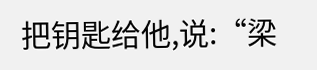把钥匙给他,说:“梁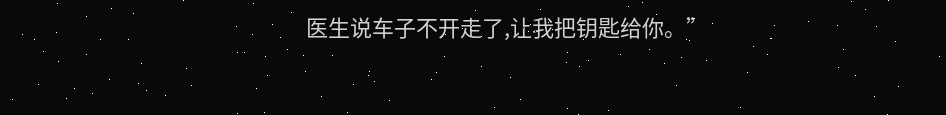医生说车子不开走了,让我把钥匙给你。”